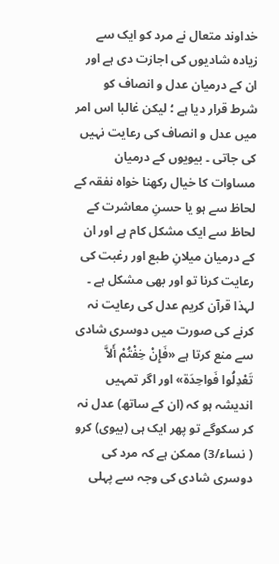خداوند متعال نے مرد کو ایک سے زیادہ شادیوں کی اجازت دی ہے اور ان کے درمیان عدل و انصاف کو شرط قرار دیا ہے ؛ لیکن غالبا اس امر میں عدل و انصاف کی رعایت نہیں کی جاتی ۔ بیویوں کے درمیان مساوات کا خیال رکھنا خواہ نفقہ کے لحاظ سے ہو یا حسنِ معاشرت کے لحاظ سے ایک مشکل کام ہے اور ان کے درمیان میلانِ طبع اور رغبت کی رعایت کرنا تو اور بھی مشکل ہے ۔ لہذا قرآن کریم عدل کی رعایت نہ کرنے کی صورت میں دوسری شادی سے منع کرتا ہے «فَإِنْ خِفْتُمْ أَلاَّ تَعْدِلُوا فَواحِدَة» اور اگر تمہیں اندیشہ ہو کہ (ان کے ساتھ) عدل نہ کر سکوگے تو پھر ایک ہی (بیوی) کرو ( نساء/3) ممکن ہے کہ مرد کی دوسری شادی کی وجہ سے پہلی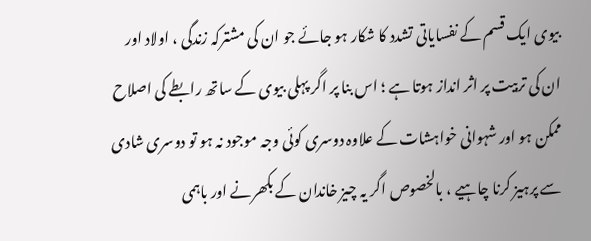بیوی ایک قسم کے نفسایاتی تشدد کا شکار ہو جائے جو ان کی مشترکہ زندگی ، اولاد اور ان کی تربیت پر اثر انداز ہوتا ہے ؛ اس بنا پر اگر پہلی بیوی کے ساتھ رابطے کی اصلاح ممکن ہو اور شہوانی خواہشات کے علاوہ دوسری کوئی وجہ موجود نہ ہو تو دوسری شادی سے پرہیز کرنا چاہیے ، بالخصوص اگر یہ چیز خاندان کے بکھرنے اور باہمی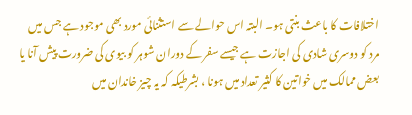اختلافات کا باعث بنتی ہو۔ البتہ اس حوالے سے استثنائی مورد بھی موجود ہے جس میں مرد کو دوسری شادی کی اجازت ہے جیسے سفر کے دوران شوہر کو بیوی کی ضرورت پیش آنا یا بعض ممالک میں خواتین کا کثیر تعداد میں ہونا ، بشرطیکہ کہ یہ چیز خاندان میں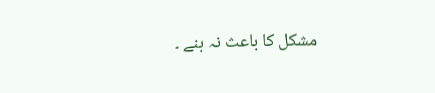مشکل کا باعث نہ بنے ۔